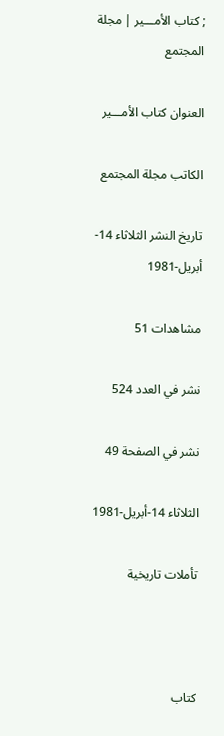; كتاب الأمـــير | مجلة المجتمع

العنوان كتاب الأمـــير

الكاتب مجلة المجتمع

تاريخ النشر الثلاثاء 14-أبريل-1981

مشاهدات 51

نشر في العدد 524

نشر في الصفحة 49

الثلاثاء 14-أبريل-1981

تأملات تاريخية



كتاب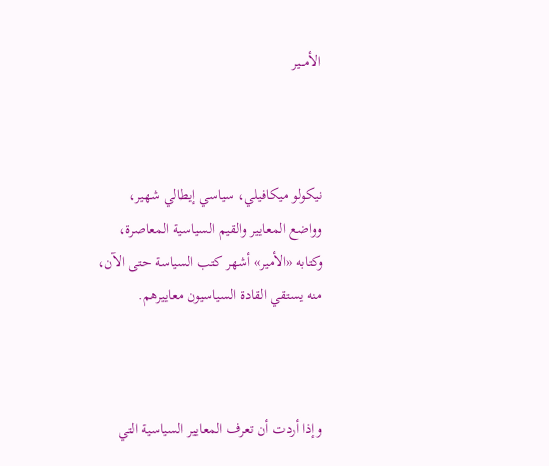الأمـــير



نيكولو ميكافيلي، سياسي إيطالي شهير، وواضع المعايير والقيم السياسية المعاصرة، وكتابه «الأمير» أشهر كتب السياسة حتى الآن، منه يستقي القادة السياسيون معاييرهم.



وإذا أردت أن تعرف المعايير السياسية التي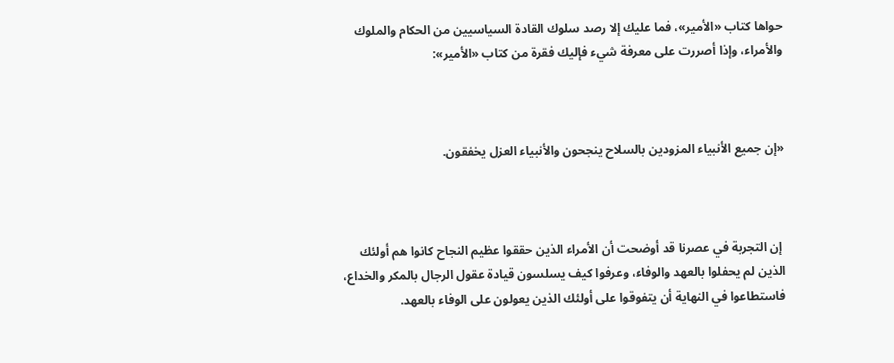حواها كتاب «الأمير»، فما عليك إلا رصد سلوك القادة السياسيين من الحكام والملوك والأمراء، وإذا أصررت على معرفة شيء فإليك فقرة من كتاب «الأمير»:



«إن جميع الأنبياء المزودين بالسلاح ينجحون والأنبياء العزل يخفقون.



 إن التجربة في عصرنا قد أوضحت أن الأمراء الذين حققوا عظيم النجاح كانوا هم أولئك الذين لم يحفلوا بالعهد والوفاء، وعرفوا كيف يسلسون قيادة عقول الرجال بالمكر والخداع، فاستطاعوا في النهاية أن يتفوقوا على أولئك الذين يعولون على الوفاء بالعهد.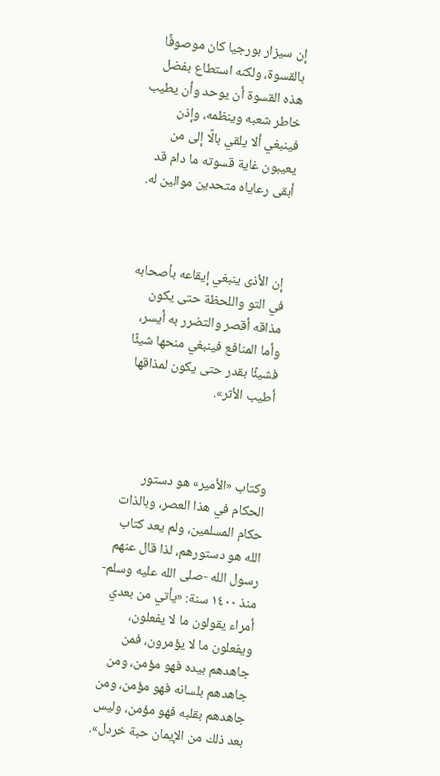إن سيزار بورجيا كان موصوفًا بالقسوة، ولكنه استطاع بفضل هذه القسوة أن يوحد وأن يطيب خاطر شعبه وينظمه، وإذن فينبغي ألا يلقي بالًا إلى من يعيبون غاية قسوته ما دام قد أبقى رعاياه متحدين موالين له.



 إن الأذى ينبغي إيقاعه بأصحابه في التو واللحظة حتى يكون مذاقه أقصر والتضرر به أيسر، وأما المنافع فينبغي منحها شيئًا فشيئًا بقدر حتى يكون لمذاقها أطيب الأثر».



وكتاب «الأمير» هو دستور الحكام في هذا العصر، وبالذات حكام المسلمين، ولم يعد كتاب الله هو دستورهم، لذا قال عنهم رسول الله -صلى الله عليه وسلم- منذ ١٤٠٠ سنة: «يأتي من بعدي أمراء يقولون ما لا يفعلون، ويفعلون ما لا يؤمرون، فمن جاهدهم بيده فهو مؤمن، ومن جاهدهم بلسانه فهو مؤمن، ومن جاهدهم بقلبه فهو مؤمن، وليس بعد ذلك من الإيمان حبة خردل».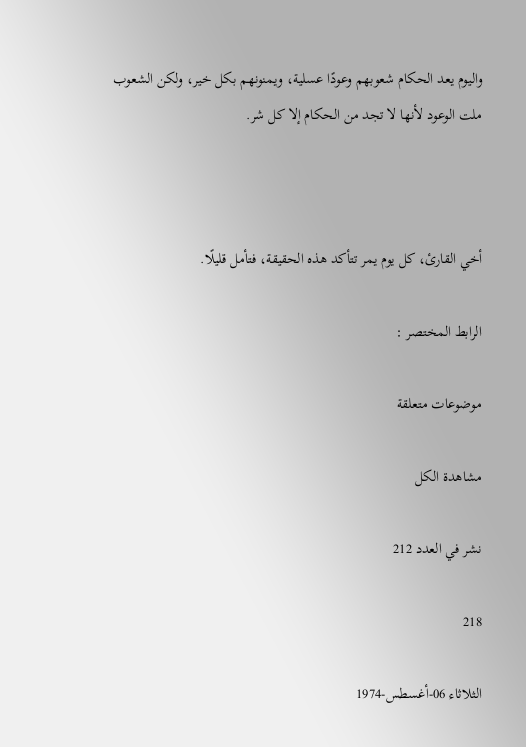واليوم يعد الحكام شعوبهم وعودًا عسلية، ويمنونهم بكل خير، ولكن الشعوب ملت الوعود لأنها لا تجد من الحكام إلا كل شر.



أخي القارئ، كل يوم يمر تتأكد هذه الحقيقة، فتأمل قليلًا.

الرابط المختصر :

موضوعات متعلقة

مشاهدة الكل

نشر في العدد 212

218

الثلاثاء 06-أغسطس-1974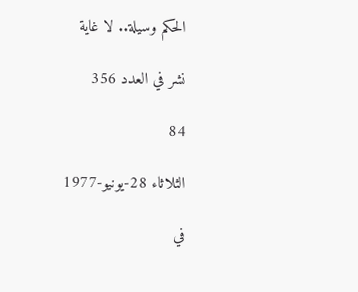الحكم وسيلة.. لا غاية

نشر في العدد 356

84

الثلاثاء 28-يونيو-1977

في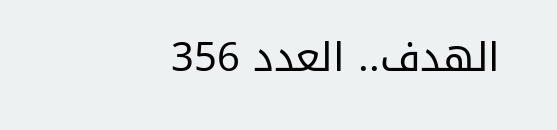الهدف.. العدد 356